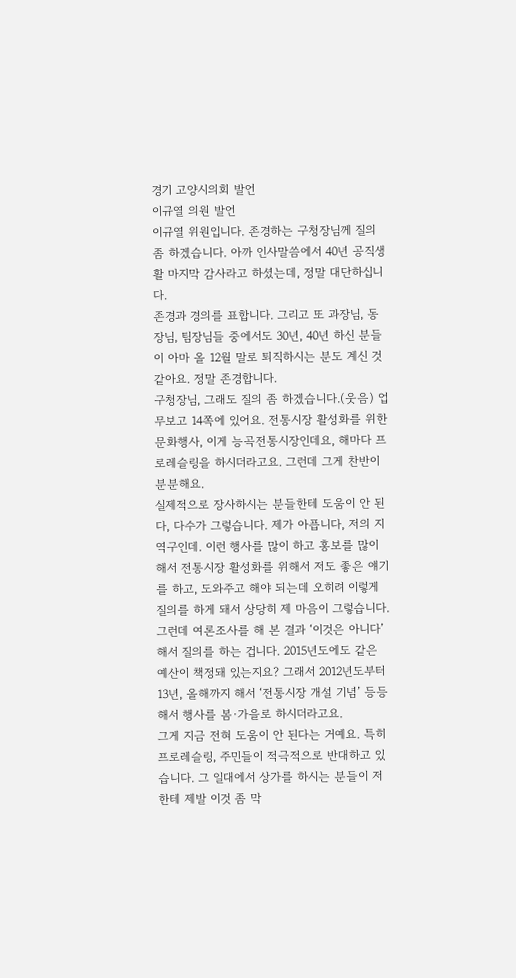경기 고양시의회 발언
이규열 의원 발언
이규열 위원입니다. 존경하는 구청장님께 질의 좀 하겠습니다. 아까 인사말씀에서 40년 공직생활 마지막 감사라고 하셨는데, 정말 대단하십니다.
존경과 경의를 표합니다. 그리고 또 과장님, 동장님, 팀장님들 중에서도 30년, 40년 하신 분들이 아마 올 12월 말로 퇴직하시는 분도 계신 것 같아요. 정말 존경합니다.
구청장님, 그래도 질의 좀 하겠습니다.(웃음) 업무보고 14쪽에 있어요. 전통시장 활성화를 위한 문화행사, 이게 능곡전통시장인데요, 해마다 프로레슬링을 하시더라고요. 그런데 그게 찬반이 분분해요.
실제적으로 장사하시는 분들한테 도움이 안 된다, 다수가 그렇습니다. 제가 아픕니다, 저의 지역구인데. 이런 행사를 많이 하고 홍보를 많이 해서 전통시장 활성화를 위해서 저도 좋은 얘기를 하고, 도와주고 해야 되는데 오히려 이렇게 질의를 하게 돼서 상당히 제 마음이 그렇습니다.
그런데 여론조사를 해 본 결과 ‘이것은 아니다’ 해서 질의를 하는 겁니다. 2015년도에도 같은 예산이 책정돼 있는지요? 그래서 2012년도부터 13년, 올해까지 해서 ‘전통시장 개설 기념’ 등등해서 행사를 봄·가을로 하시더라고요.
그게 지금 전혀 도움이 안 된다는 거예요. 특히 프로레슬링, 주민들이 적극적으로 반대하고 있습니다. 그 일대에서 상가를 하시는 분들이 저한테 제발 이것 좀 막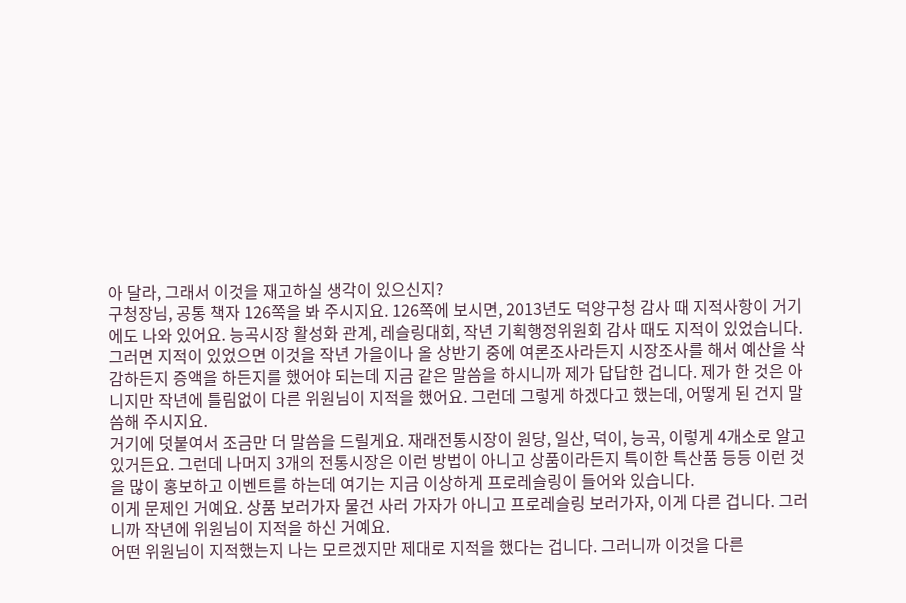아 달라, 그래서 이것을 재고하실 생각이 있으신지?
구청장님, 공통 책자 126쪽을 봐 주시지요. 126쪽에 보시면, 2013년도 덕양구청 감사 때 지적사항이 거기에도 나와 있어요. 능곡시장 활성화 관계, 레슬링대회, 작년 기획행정위원회 감사 때도 지적이 있었습니다.
그러면 지적이 있었으면 이것을 작년 가을이나 올 상반기 중에 여론조사라든지 시장조사를 해서 예산을 삭감하든지 증액을 하든지를 했어야 되는데 지금 같은 말씀을 하시니까 제가 답답한 겁니다. 제가 한 것은 아니지만 작년에 틀림없이 다른 위원님이 지적을 했어요. 그런데 그렇게 하겠다고 했는데, 어떻게 된 건지 말씀해 주시지요.
거기에 덧붙여서 조금만 더 말씀을 드릴게요. 재래전통시장이 원당, 일산, 덕이, 능곡, 이렇게 4개소로 알고 있거든요. 그런데 나머지 3개의 전통시장은 이런 방법이 아니고 상품이라든지 특이한 특산품 등등 이런 것을 많이 홍보하고 이벤트를 하는데 여기는 지금 이상하게 프로레슬링이 들어와 있습니다.
이게 문제인 거예요. 상품 보러가자 물건 사러 가자가 아니고 프로레슬링 보러가자, 이게 다른 겁니다. 그러니까 작년에 위원님이 지적을 하신 거예요.
어떤 위원님이 지적했는지 나는 모르겠지만 제대로 지적을 했다는 겁니다. 그러니까 이것을 다른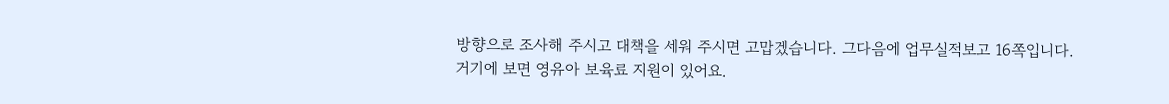방향으로 조사해 주시고 대책을 세워 주시면 고맙겠습니다. 그다음에 업무실적보고 16쪽입니다.
거기에 보면 영유아 보육료 지원이 있어요.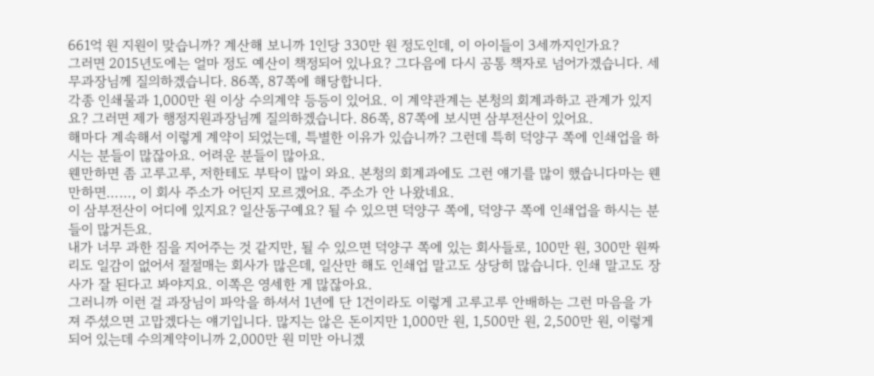661억 원 지원이 맞습니까? 계산해 보니까 1인당 330만 원 정도인데, 이 아이들이 3세까지인가요?
그러면 2015년도에는 얼마 정도 예산이 책정되어 있나요? 그다음에 다시 공통 책자로 넘어가겠습니다. 세무과장님께 질의하겠습니다. 86쪽, 87쪽에 해당합니다.
각종 인쇄물과 1,000만 원 이상 수의계약 등등이 있어요. 이 계약관계는 본청의 회계과하고 관계가 있지요? 그러면 제가 행정지원과장님께 질의하겠습니다. 86쪽, 87쪽에 보시면 삼부전산이 있어요.
해마다 계속해서 이렇게 계약이 되었는데, 특별한 이유가 있습니까? 그런데 특히 덕양구 쪽에 인쇄업을 하시는 분들이 많잖아요. 어려운 분들이 많아요.
웬만하면 좀 고루고루, 저한테도 부탁이 많이 와요. 본청의 회계과에도 그런 얘기를 많이 했습니다마는 웬만하면……, 이 회사 주소가 어딘지 모르겠어요. 주소가 안 나왔네요.
이 삼부전산이 어디에 있지요? 일산동구예요? 될 수 있으면 덕양구 쪽에, 덕양구 쪽에 인쇄업을 하시는 분들이 많거든요.
내가 너무 과한 짐을 지어주는 것 같지만, 될 수 있으면 덕양구 쪽에 있는 회사들로, 100만 원, 300만 원짜리도 일감이 없어서 절절매는 회사가 많은데, 일산만 해도 인쇄업 말고도 상당히 많습니다. 인쇄 말고도 장사가 잘 된다고 봐야지요. 이쪽은 영세한 게 많잖아요.
그러니까 이런 걸 과장님이 파악을 하셔서 1년에 단 1건이라도 이렇게 고루고루 안배하는 그런 마음을 가져 주셨으면 고맙겠다는 얘기입니다. 많지는 않은 돈이지만 1,000만 원, 1,500만 원, 2,500만 원, 이렇게 되어 있는데 수의계약이니까 2,000만 원 미만 아니겠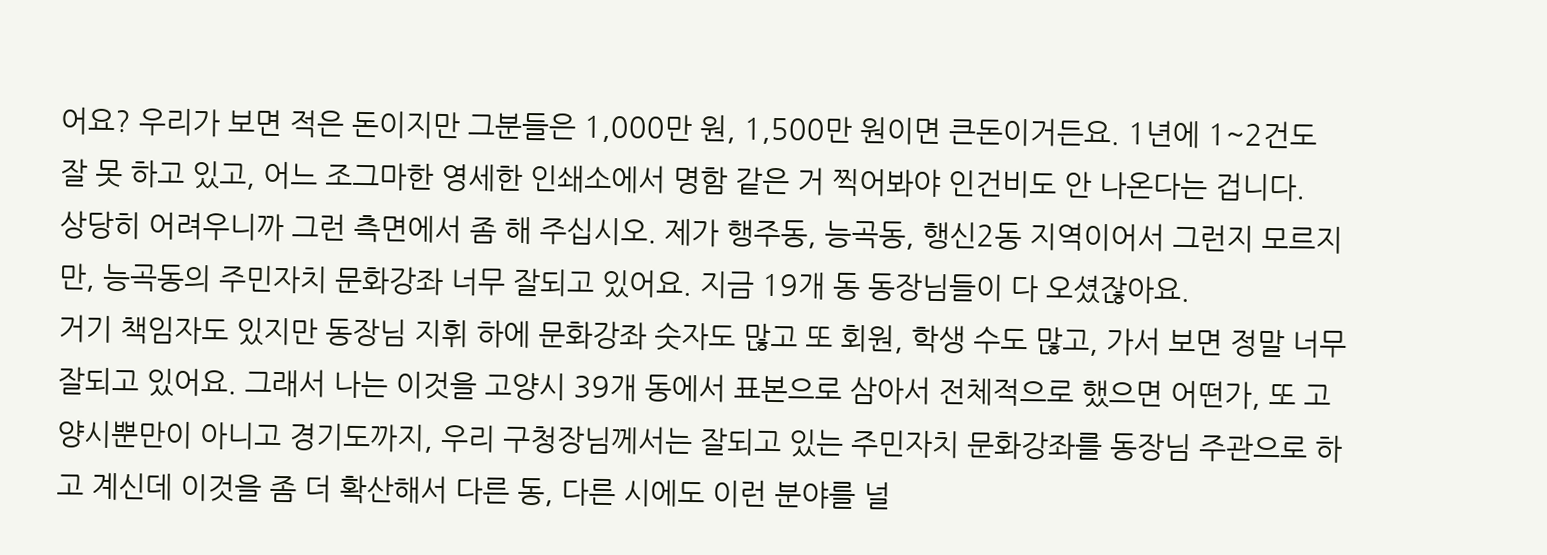어요? 우리가 보면 적은 돈이지만 그분들은 1,000만 원, 1,500만 원이면 큰돈이거든요. 1년에 1~2건도 잘 못 하고 있고, 어느 조그마한 영세한 인쇄소에서 명함 같은 거 찍어봐야 인건비도 안 나온다는 겁니다.
상당히 어려우니까 그런 측면에서 좀 해 주십시오. 제가 행주동, 능곡동, 행신2동 지역이어서 그런지 모르지만, 능곡동의 주민자치 문화강좌 너무 잘되고 있어요. 지금 19개 동 동장님들이 다 오셨잖아요.
거기 책임자도 있지만 동장님 지휘 하에 문화강좌 숫자도 많고 또 회원, 학생 수도 많고, 가서 보면 정말 너무 잘되고 있어요. 그래서 나는 이것을 고양시 39개 동에서 표본으로 삼아서 전체적으로 했으면 어떤가, 또 고양시뿐만이 아니고 경기도까지, 우리 구청장님께서는 잘되고 있는 주민자치 문화강좌를 동장님 주관으로 하고 계신데 이것을 좀 더 확산해서 다른 동, 다른 시에도 이런 분야를 널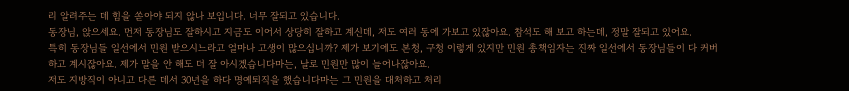리 알려주는 데 힘을 쏟아야 되지 않나 보입니다. 너무 잘되고 있습니다.
동장님, 앉으세요. 먼저 동장님도 잘하시고 지금도 이어서 상당히 잘하고 계신데, 저도 여러 동에 가보고 있잖아요. 참석도 해 보고 하는데, 정말 잘되고 있어요.
특히 동장님들 일선에서 민원 받으시느라고 얼마나 고생이 많으십니까? 제가 보기에도 본청, 구청 이렇게 있지만 민원 총책임자는 진짜 일선에서 동장님들이 다 커버하고 계시잖아요. 제가 말을 안 해도 더 잘 아시겠습니다마는, 날로 민원만 많이 늘어나잖아요.
저도 지방직이 아니고 다른 데서 30년을 하다 명예퇴직을 했습니다마는 그 민원을 대처하고 처리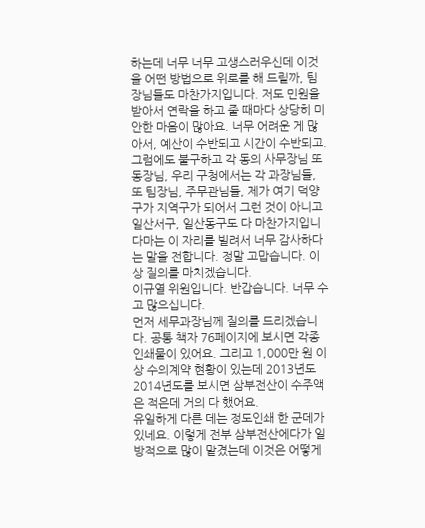하는데 너무 너무 고생스러우신데 이것을 어떤 방법으로 위로를 해 드릴까, 팀장님들도 마찬가지입니다. 저도 민원을 받아서 연락을 하고 줄 때마다 상당히 미안한 마음이 많아요. 너무 어려운 게 많아서, 예산이 수반되고 시간이 수반되고.
그럼에도 불구하고 각 동의 사무장님 또 동장님, 우리 구청에서는 각 과장님들, 또 팀장님, 주무관님들, 제가 여기 덕양구가 지역구가 되어서 그런 것이 아니고 일산서구, 일산동구도 다 마찬가지입니다마는 이 자리를 빌려서 너무 감사하다는 말을 전합니다. 정말 고맙습니다. 이상 질의를 마치겠습니다.
이규열 위원입니다. 반갑습니다. 너무 수고 많으십니다.
먼저 세무과장님께 질의를 드리겠습니다. 공통 책자 76페이지에 보시면 각종 인쇄물이 있어요. 그리고 1,000만 원 이상 수의계약 현황이 있는데 2013년도 2014년도를 보시면 삼부전산이 수주액은 적은데 거의 다 했어요.
유일하게 다른 데는 정도인쇄 한 군데가 있네요. 이렇게 전부 삼부전산에다가 일방적으로 많이 맡겼는데 이것은 어떻게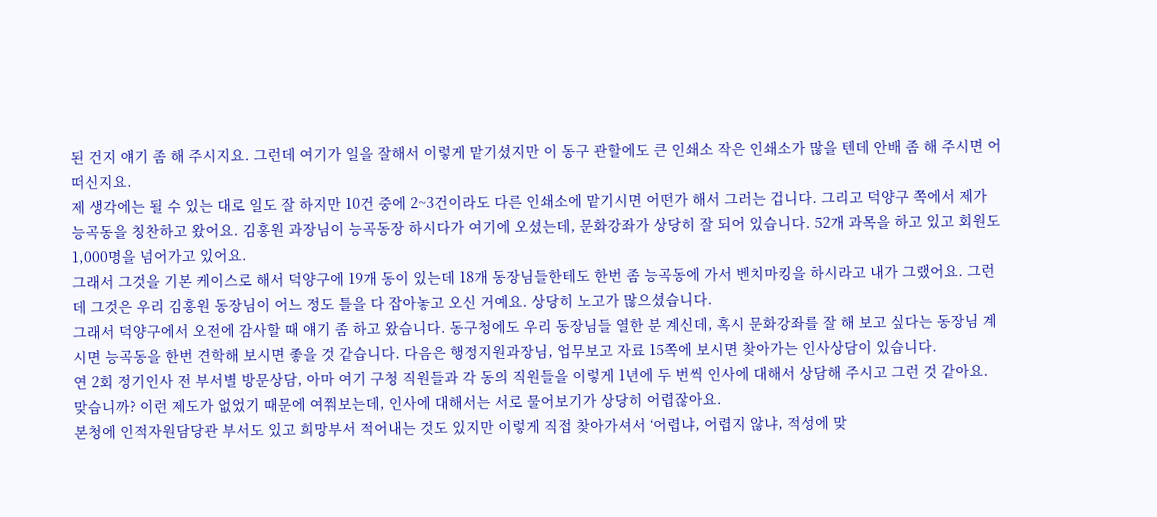된 건지 얘기 좀 해 주시지요. 그런데 여기가 일을 잘해서 이렇게 맡기셨지만 이 동구 관할에도 큰 인쇄소 작은 인쇄소가 많을 텐데 안배 좀 해 주시면 어떠신지요.
제 생각에는 될 수 있는 대로 일도 잘 하지만 10건 중에 2~3건이라도 다른 인쇄소에 맡기시면 어떤가 해서 그러는 겁니다. 그리고 덕양구 쪽에서 제가 능곡동을 칭찬하고 왔어요. 김홍원 과장님이 능곡동장 하시다가 여기에 오셨는데, 문화강좌가 상당히 잘 되어 있습니다. 52개 과목을 하고 있고 회원도 1,000명을 넘어가고 있어요.
그래서 그것을 기본 케이스로 해서 덕양구에 19개 동이 있는데 18개 동장님들한테도 한번 좀 능곡동에 가서 벤치마킹을 하시라고 내가 그랬어요. 그런데 그것은 우리 김홍원 동장님이 어느 정도 틀을 다 잡아놓고 오신 거예요. 상당히 노고가 많으셨습니다.
그래서 덕양구에서 오전에 감사할 때 얘기 좀 하고 왔습니다. 동구청에도 우리 동장님들 열한 분 계신데, 혹시 문화강좌를 잘 해 보고 싶다는 동장님 계시면 능곡동을 한번 견학해 보시면 좋을 것 같습니다. 다음은 행정지원과장님, 업무보고 자료 15쪽에 보시면 찾아가는 인사상담이 있습니다.
연 2회 정기인사 전 부서별 방문상담, 아마 여기 구청 직원들과 각 동의 직원들을 이렇게 1년에 두 번씩 인사에 대해서 상담해 주시고 그런 것 같아요. 맞습니까? 이런 제도가 없었기 때문에 여쭤보는데, 인사에 대해서는 서로 물어보기가 상당히 어렵잖아요.
본청에 인적자원담당관 부서도 있고 희망부서 적어내는 것도 있지만 이렇게 직접 찾아가셔서 ‘어렵냐, 어렵지 않냐, 적성에 맞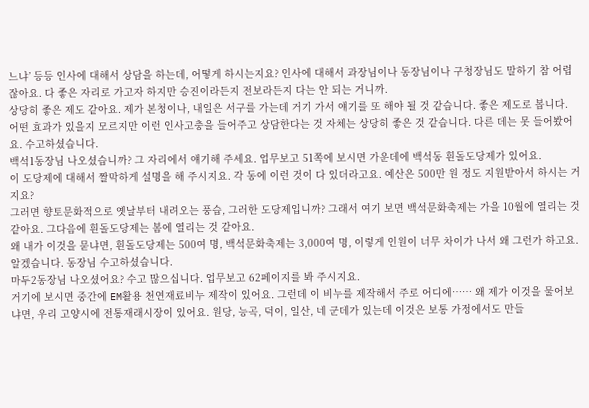느냐’ 등등 인사에 대해서 상담을 하는데, 어떻게 하시는지요? 인사에 대해서 과장님이나 동장님이나 구청장님도 말하기 참 어렵잖아요. 다 좋은 자리로 가고자 하지만 승진이라든지 전보라든지 다는 안 되는 거니까.
상당히 좋은 제도 같아요. 제가 본청이나, 내일은 서구를 가는데 거기 가서 얘기를 또 해야 될 것 같습니다. 좋은 제도로 봅니다.
어떤 효과가 있을지 모르지만 이런 인사고충을 들어주고 상담한다는 것 자체는 상당히 좋은 것 같습니다. 다른 데는 못 들어봤어요. 수고하셨습니다.
백석1동장님 나오셨습니까? 그 자리에서 얘기해 주세요. 업무보고 51쪽에 보시면 가운데에 백석동 흰돌도당제가 있어요.
이 도당제에 대해서 짤막하게 설명을 해 주시지요. 각 동에 이런 것이 다 있더라고요. 예산은 500만 원 정도 지원받아서 하시는 거지요?
그러면 향토문화적으로 옛날부터 내려오는 풍습, 그러한 도당제입니까? 그래서 여기 보면 백석문화축제는 가을 10월에 열리는 것 같아요. 그다음에 흰돌도당제는 봄에 열리는 것 같아요.
왜 내가 이것을 묻냐면, 흰돌도당제는 500여 명, 백석문화축제는 3,000여 명, 이렇게 인원이 너무 차이가 나서 왜 그런가 하고요. 알겠습니다. 동장님 수고하셨습니다.
마두2동장님 나오셨어요? 수고 많으십니다. 업무보고 62페이지를 봐 주시지요.
거기에 보시면 중간에 EM활용 천연재료비누 제작이 있어요. 그런데 이 비누를 제작해서 주로 어디에…… 왜 제가 이것을 물어보냐면, 우리 고양시에 전통재래시장이 있어요. 원당, 능곡, 덕이, 일산, 네 군데가 있는데 이것은 보통 가정에서도 만들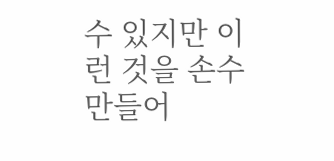수 있지만 이런 것을 손수 만들어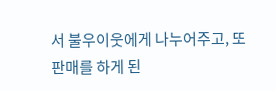서 불우이웃에게 나누어주고, 또 판매를 하게 된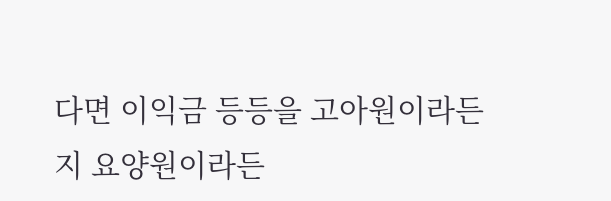다면 이익금 등등을 고아원이라든지 요양원이라든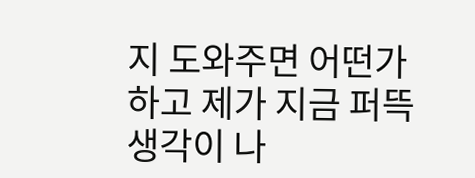지 도와주면 어떤가 하고 제가 지금 퍼뜩 생각이 나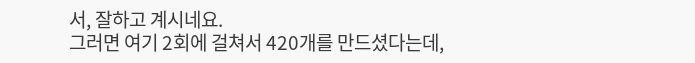서, 잘하고 계시네요.
그러면 여기 2회에 걸쳐서 420개를 만드셨다는데,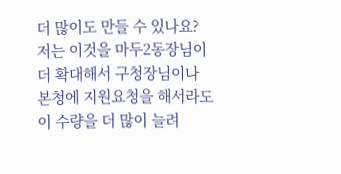더 많이도 만들 수 있나요? 저는 이것을 마두2동장님이 더 확대해서 구청장님이나 본청에 지원요청을 해서라도 이 수량을 더 많이 늘려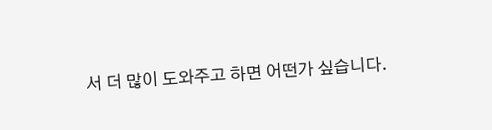서 더 많이 도와주고 하면 어떤가 싶습니다.